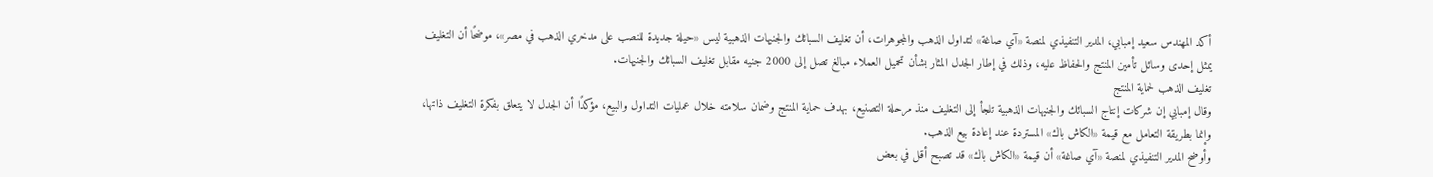أكد المهندس سعيد إمبابي، المدير التنفيذي لمنصة «آي صاغة» لتداول الذهب والمجوهرات، أن تغليف السبائك والجنيهات الذهبية ليس «حيلة جديدة للنصب على مدخري الذهب في مصر»، موضحًا أن التغليف يمثل إحدى وسائل تأمين المنتج والحفاظ عليه، وذلك في إطار الجدل المثار بشأن تحميل العملاء مبالغ تصل إلى 2000 جنيه مقابل تغليف السبائك والجنيهات.
تغليف الذهب لحماية المنتج
وقال إمبابي إن شركات إنتاج السبائك والجنيهات الذهبية تلجأ إلى التغليف منذ مرحلة التصنيع، بهدف حماية المنتج وضمان سلامته خلال عمليات التداول والبيع، مؤكدًا أن الجدل لا يتعلق بفكرة التغليف ذاتها، وإنما بطريقة التعامل مع قيمة «الكاش باك» المستردة عند إعادة بيع الذهب.
وأوضح المدير التنفيذي لمنصة «آي صاغة» أن قيمة «الكاش باك» قد تصبح أقل في بعض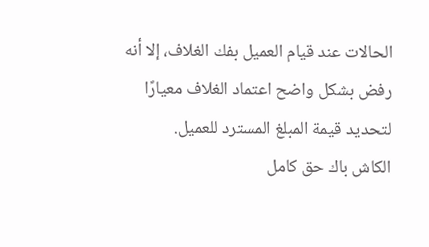الحالات عند قيام العميل بفك الغلاف، إلا أنه رفض بشكل واضح اعتماد الغلاف معيارًا لتحديد قيمة المبلغ المسترد للعميل.
الكاش باك حق كامل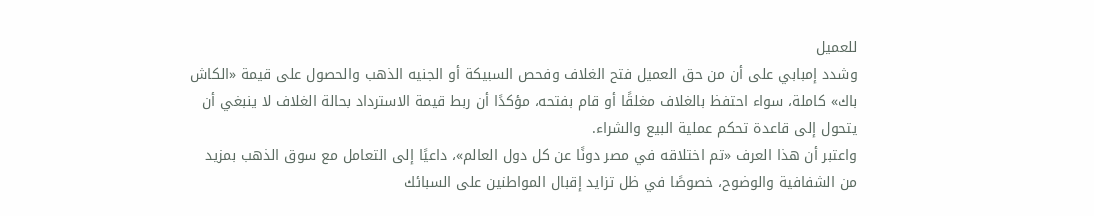للعميل
وشدد إمبابي على أن من حق العميل فتح الغلاف وفحص السبيكة أو الجنيه الذهب والحصول على قيمة «الكاش باك» كاملة، سواء احتفظ بالغلاف مغلقًا أو قام بفتحه، مؤكدًا أن ربط قيمة الاسترداد بحالة الغلاف لا ينبغي أن يتحول إلى قاعدة تحكم عملية البيع والشراء.
واعتبر أن هذا العرف «تم اختلاقه في مصر دونًا عن كل دول العالم»، داعيًا إلى التعامل مع سوق الذهب بمزيد من الشفافية والوضوح، خصوصًا في ظل تزايد إقبال المواطنين على السبائك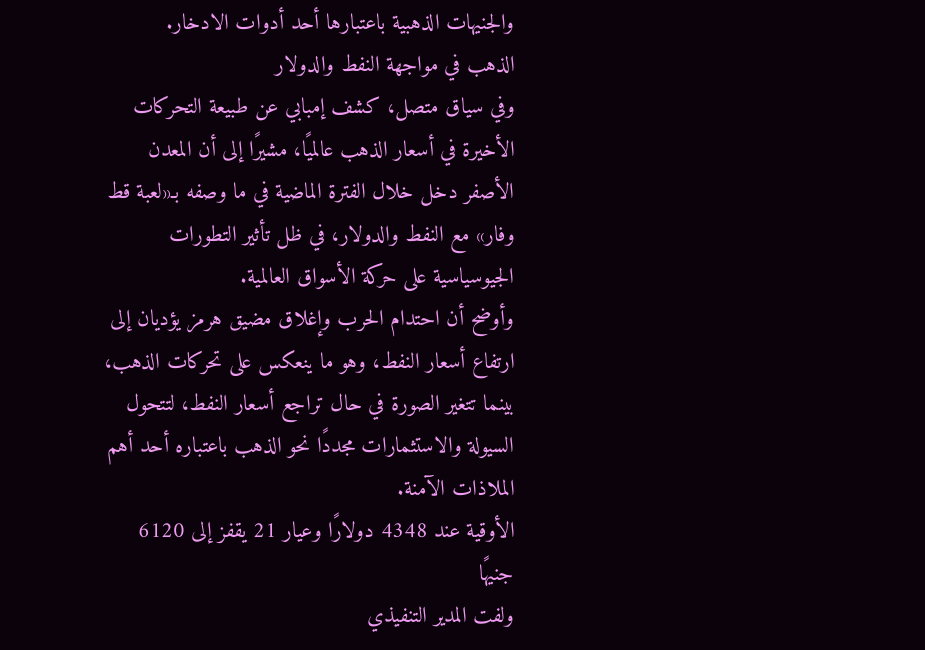والجنيهات الذهبية باعتبارها أحد أدوات الادخار.
الذهب في مواجهة النفط والدولار
وفي سياق متصل، كشف إمبابي عن طبيعة التحركات الأخيرة في أسعار الذهب عالميًا، مشيرًا إلى أن المعدن الأصفر دخل خلال الفترة الماضية في ما وصفه بـ«لعبة قط وفار» مع النفط والدولار، في ظل تأثير التطورات الجيوسياسية على حركة الأسواق العالمية.
وأوضح أن احتدام الحرب وإغلاق مضيق هرمز يؤديان إلى ارتفاع أسعار النفط، وهو ما ينعكس على تحركات الذهب، بينما تتغير الصورة في حال تراجع أسعار النفط، لتتحول السيولة والاستثمارات مجددًا نحو الذهب باعتباره أحد أهم الملاذات الآمنة.
الأوقية عند 4348 دولارًا وعيار 21 يقفز إلى 6120 جنيهًا
ولفت المدير التنفيذي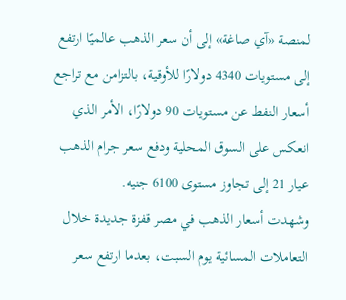لمنصة «آي صاغة» إلى أن سعر الذهب عالميًا ارتفع إلى مستويات 4340 دولارًا للأوقية، بالتزامن مع تراجع أسعار النفط عن مستويات 90 دولارًا، الأمر الذي انعكس على السوق المحلية ودفع سعر جرام الذهب عيار 21 إلى تجاوز مستوى 6100 جنيه.
وشهدت أسعار الذهب في مصر قفزة جديدة خلال التعاملات المسائية يوم السبت، بعدما ارتفع سعر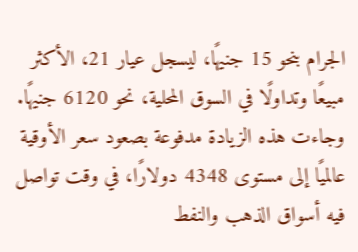الجرام بنحو 15 جنيهًا، ليسجل عيار 21، الأكثر مبيعًا وتداولًا في السوق المحلية، نحو 6120 جنيهًا.
وجاءت هذه الزيادة مدفوعة بصعود سعر الأوقية عالميًا إلى مستوى 4348 دولارًا، في وقت تواصل فيه أسواق الذهب والنفط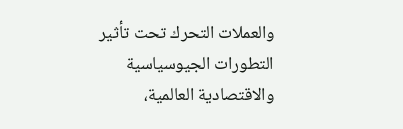والعملات التحرك تحت تأثير التطورات الجيوسياسية والاقتصادية العالمية،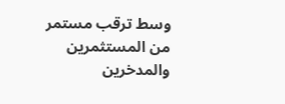وسط ترقب مستمر من المستثمرين والمدخرين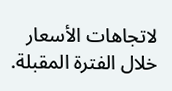لاتجاهات الأسعار خلال الفترة المقبلة.